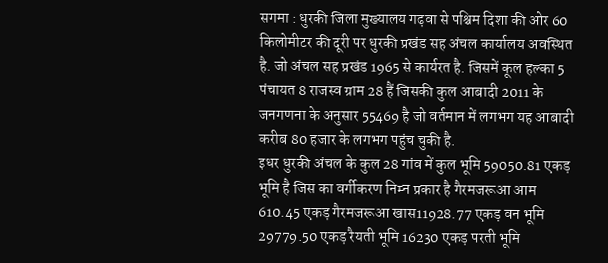सगमा : धुरकी जिला मुख्यालय गढ़वा से पश्चिम दिशा की ओर 60 किलोमीटर की दूरी पर धुरकी प्रखंड सह अंचल कार्यालय अवस्थित है. जो अंचल सह प्रखंड 1965 से कार्यरत है. जिसमें कूल हल्का 5 पंचायत 8 राजस्व ग्राम 28 हैं जिसकी कुल आबादी 2011 के जनगणना के अनुसार 55469 है जो वर्तमान में लगभग यह आबादी करीब 80 हजार के लगभग पहुंच चुकी है.
इधर धुरकी अंचल के कुल 28 गांव में कुल भूमि 59050.81 एकड़ भूमि है जिस का वर्गीकरण निम्न प्रकार है गैरमजरूआ आम 610.45 एकड़ गैरमजरूआ खास11928.77 एकड़ वन भूमि 29779.50 एकड़ रैयती भूमि 16230 एकड़ परती भूमि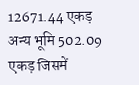12671.44 एकड़ अन्य भूमि 502.09 एकड़ जिसमें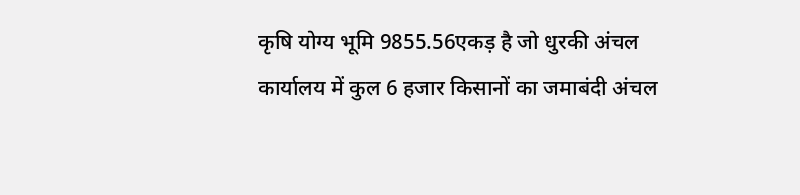कृषि योग्य भूमि 9855.56एकड़ है जो धुरकी अंचल कार्यालय में कुल 6 हजार किसानों का जमाबंदी अंचल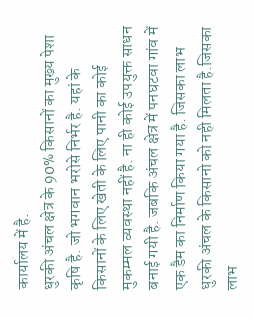कार्यालय में है.
धुरकी अंचल क्षेत्र के 90% किसानों का मुख्य पेशा कृषि है. जो भगवान भरोसे निर्भर है. यहां के किसानों के लिए खेती के लिए पानी का कोई मुकम्मल व्यवस्था नहीं है. ना ही कोई उपयुक्त साधन बनाई गयी है. जबकि अंचल क्षेत्र में पनघटवा गांव में एक डैम का निर्माण किया गया है. जिसका लाभ धुरकी अंचल के किसानो को नही मिलता है.जिसका लाभ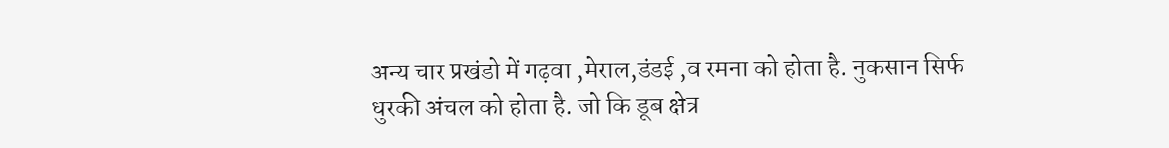अन्य चार प्रखंडो में गढ़वा ,मेराल,डंडई ,व रमना को होता है. नुकसान सिर्फ धुरकी अंचल को होता है. जो कि डूब क्षेत्र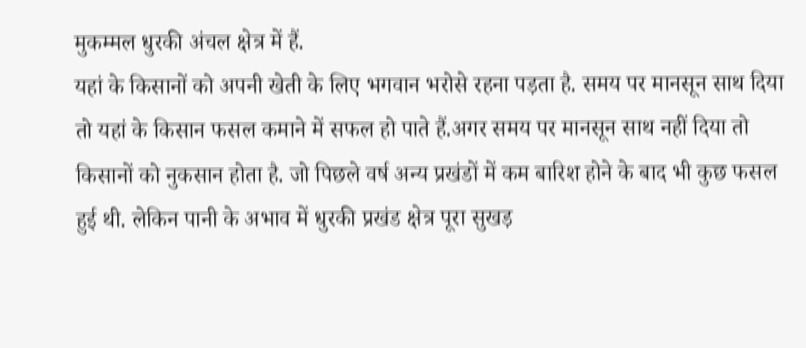मुकम्मल धुरकी अंचल क्षेत्र में हैं.
यहां के किसानों को अपनी खेती के लिए भगवान भरोसे रहना पड़ता है. समय पर मानसून साथ दिया तो यहां के किसान फसल कमाने में सफल हो पाते हैं.अगर समय पर मानसून साथ नहीं दिया तो किसानों को नुकसान होता है. जो पिछले वर्ष अन्य प्रखंडों में कम बारिश होने के बाद भी कुछ फसल हुई थी. लेकिन पानी के अभाव में धुरकी प्रखंड क्षेत्र पूरा सुखड़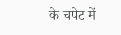के चपेट में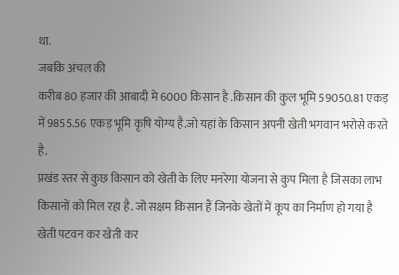था.
जबकि अंचल की
करीब 80 हजार की आबादी मे 6000 किसान है .किसान की कुल भूमि 59050.81 एकड़ में 9855.56 एकड़ भूमि कृषि योग्य है.जो यहां के किसान अपनी खेती भगवान भरोसे करते है.
प्रखंड स्तर से कुछ किसान को खेती के लिए मनरेगा योजना से कुप मिला है जिसका लाभ किसानों को मिल रहा है. जो सक्षम किसान हैं जिनके खेतों में कूप का निर्माण हो गया है खेती पटवन कर खेती कर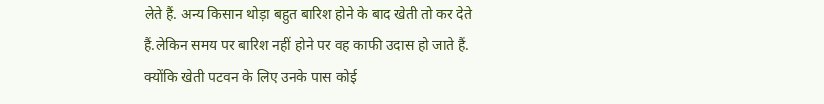लेते हैं. अन्य किसान थोड़ा बहुत बारिश होने के बाद खेती तो कर देते हैं.लेकिन समय पर बारिश नहीं होने पर वह काफी उदास हो जाते हैं. क्योंकि खेती पटवन के लिए उनके पास कोई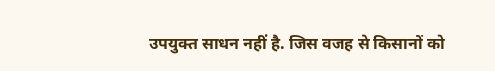उपयुक्त साधन नहीं है. जिस वजह से किसानों को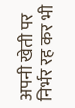अपनी खेती पर निर्भर रह कर भी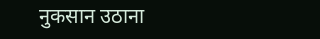नुकसान उठाना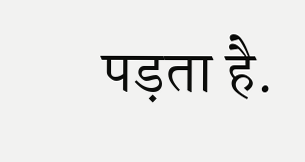पड़ता है.